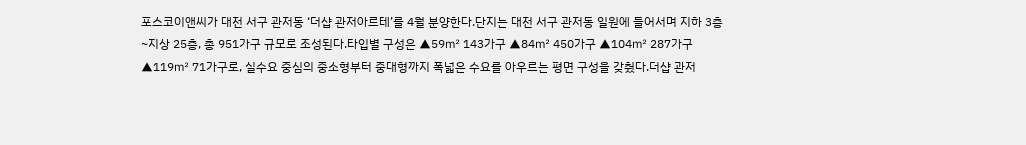포스코이앤씨가 대전 서구 관저동 ‘더샵 관저아르테’를 4월 분양한다.단지는 대전 서구 관저동 일원에 들어서며 지하 3층~지상 25층, 총 951가구 규모로 조성된다.타입별 구성은 ▲59㎡ 143가구 ▲84㎡ 450가구 ▲104㎡ 287가구 ▲119㎡ 71가구로, 실수요 중심의 중소형부터 중대형까지 폭넓은 수요를 아우르는 평면 구성을 갖췄다.더샵 관저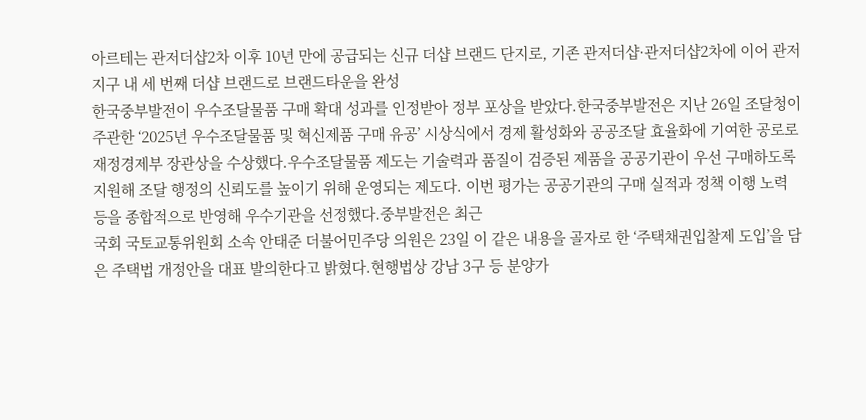아르테는 관저더샵2차 이후 10년 만에 공급되는 신규 더샵 브랜드 단지로, 기존 관저더샵·관저더샵2차에 이어 관저지구 내 세 번째 더샵 브랜드로 브랜드타운을 완성
한국중부발전이 우수조달물품 구매 확대 성과를 인정받아 정부 포상을 받았다.한국중부발전은 지난 26일 조달청이 주관한 ‘2025년 우수조달물품 및 혁신제품 구매 유공’ 시상식에서 경제 활성화와 공공조달 효율화에 기여한 공로로 재정경제부 장관상을 수상했다.우수조달물품 제도는 기술력과 품질이 검증된 제품을 공공기관이 우선 구매하도록 지원해 조달 행정의 신뢰도를 높이기 위해 운영되는 제도다. 이번 평가는 공공기관의 구매 실적과 정책 이행 노력 등을 종합적으로 반영해 우수기관을 선정했다.중부발전은 최근
국회 국토교통위원회 소속 안태준 더불어민주당 의원은 23일 이 같은 내용을 골자로 한 ‘주택채권입찰제 도입’을 담은 주택법 개정안을 대표 발의한다고 밝혔다.현행법상 강남 3구 등 분양가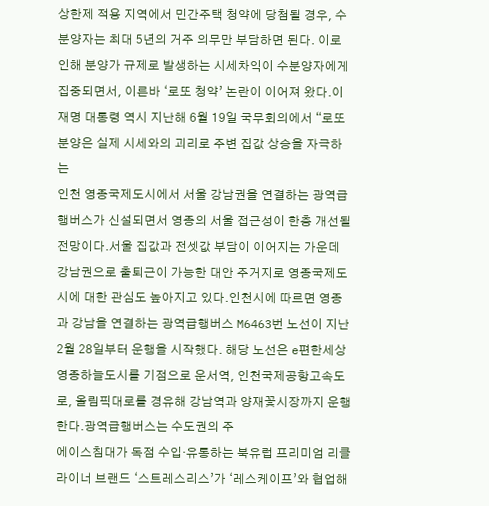상한제 적용 지역에서 민간주택 청약에 당첨될 경우, 수분양자는 최대 5년의 거주 의무만 부담하면 된다. 이로 인해 분양가 규제로 발생하는 시세차익이 수분양자에게 집중되면서, 이른바 ‘로또 청약’ 논란이 이어져 왔다.이재명 대통령 역시 지난해 6월 19일 국무회의에서 “로또 분양은 실제 시세와의 괴리로 주변 집값 상승을 자극하는
인천 영종국제도시에서 서울 강남권을 연결하는 광역급행버스가 신설되면서 영종의 서울 접근성이 한층 개선될 전망이다.서울 집값과 전셋값 부담이 이어지는 가운데 강남권으로 출퇴근이 가능한 대안 주거지로 영종국제도시에 대한 관심도 높아지고 있다.인천시에 따르면 영종과 강남을 연결하는 광역급행버스 M6463번 노선이 지난 2월 28일부터 운행을 시작했다. 해당 노선은 e편한세상 영종하늘도시를 기점으로 운서역, 인천국제공항고속도로, 올림픽대로를 경유해 강남역과 양재꽃시장까지 운행한다.광역급행버스는 수도권의 주
에이스침대가 독점 수입·유통하는 북유럽 프리미엄 리클라이너 브랜드 ‘스트레스리스’가 ‘레스케이프’와 협업해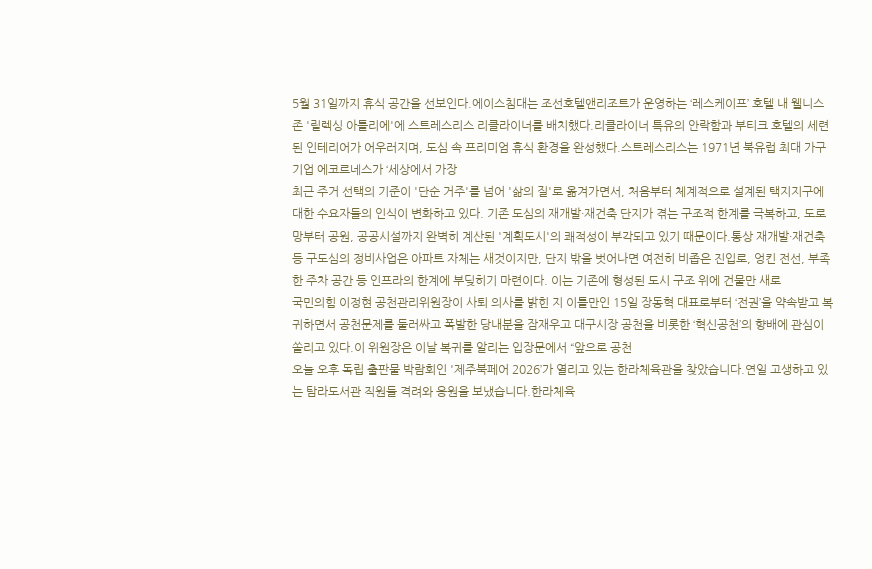5월 31일까지 휴식 공간을 선보인다.에이스침대는 조선호텔앤리조트가 운영하는 ‘레스케이프’ 호텔 내 웰니스 존 '릴렉싱 아틀리에'에 스트레스리스 리클라이너를 배치했다.리클라이너 특유의 안락함과 부티크 호텔의 세련된 인테리어가 어우러지며, 도심 속 프리미엄 휴식 환경을 완성했다.스트레스리스는 1971년 북유럽 최대 가구 기업 에코르네스가 ‘세상에서 가장
최근 주거 선택의 기준이 '단순 거주'를 넘어 '삶의 질'로 옮겨가면서, 처음부터 체계적으로 설계된 택지지구에 대한 수요자들의 인식이 변화하고 있다. 기존 도심의 재개발·재건축 단지가 겪는 구조적 한계를 극복하고, 도로망부터 공원, 공공시설까지 완벽히 계산된 '계획도시'의 쾌적성이 부각되고 있기 때문이다.통상 재개발·재건축 등 구도심의 정비사업은 아파트 자체는 새것이지만, 단지 밖을 벗어나면 여전히 비좁은 진입로, 엉킨 전선, 부족한 주차 공간 등 인프라의 한계에 부딪히기 마련이다. 이는 기존에 형성된 도시 구조 위에 건물만 새로
국민의힘 이정현 공천관리위원장이 사퇴 의사를 밝힌 지 이틀만인 15일 장동혁 대표로부터 ‘전권’을 약속받고 복귀하면서 공천문제를 둘러싸고 폭발한 당내분을 잠재우고 대구시장 공천을 비롯한 ‘혁신공천’의 향배에 관심이 쏠리고 있다.이 위원장은 이날 복귀를 알리는 입장문에서 “앞으로 공천
오늘 오후 독립 출판물 박람회인 '제주북페어 2026’가 열리고 있는 한라체육관을 찾았습니다.연일 고생하고 있는 탐라도서관 직원들 격려와 응원을 보냈습니다.한라체육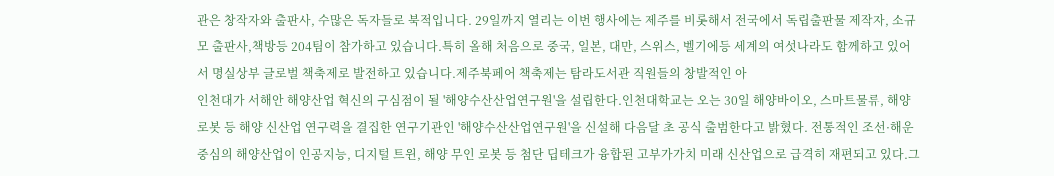관은 창작자와 출판사, 수많은 독자들로 북적입니다. 29일까지 열리는 이번 행사에는 제주를 비롯해서 전국에서 독립출판물 제작자, 소규모 출판사,책방등 204팀이 참가하고 있습니다.특히 올해 처음으로 중국, 일본, 대만, 스위스, 벨기에등 세계의 여섯나라도 함께하고 있어서 명실상부 글로벌 책축제로 발전하고 있습니다.제주북페어 책축제는 탐라도서관 직원들의 창발적인 아
인천대가 서해안 해양산업 혁신의 구심점이 될 '해양수산산업연구원'을 설립한다.인천대학교는 오는 30일 해양바이오, 스마트물류, 해양로봇 등 해양 신산업 연구력을 결집한 연구기관인 '해양수산산업연구원'을 신설해 다음달 초 공식 출범한다고 밝혔다. 전통적인 조선·해운 중심의 해양산업이 인공지능, 디지털 트윈, 해양 무인 로봇 등 첨단 딥테크가 융합된 고부가가치 미래 신산업으로 급격히 재편되고 있다.그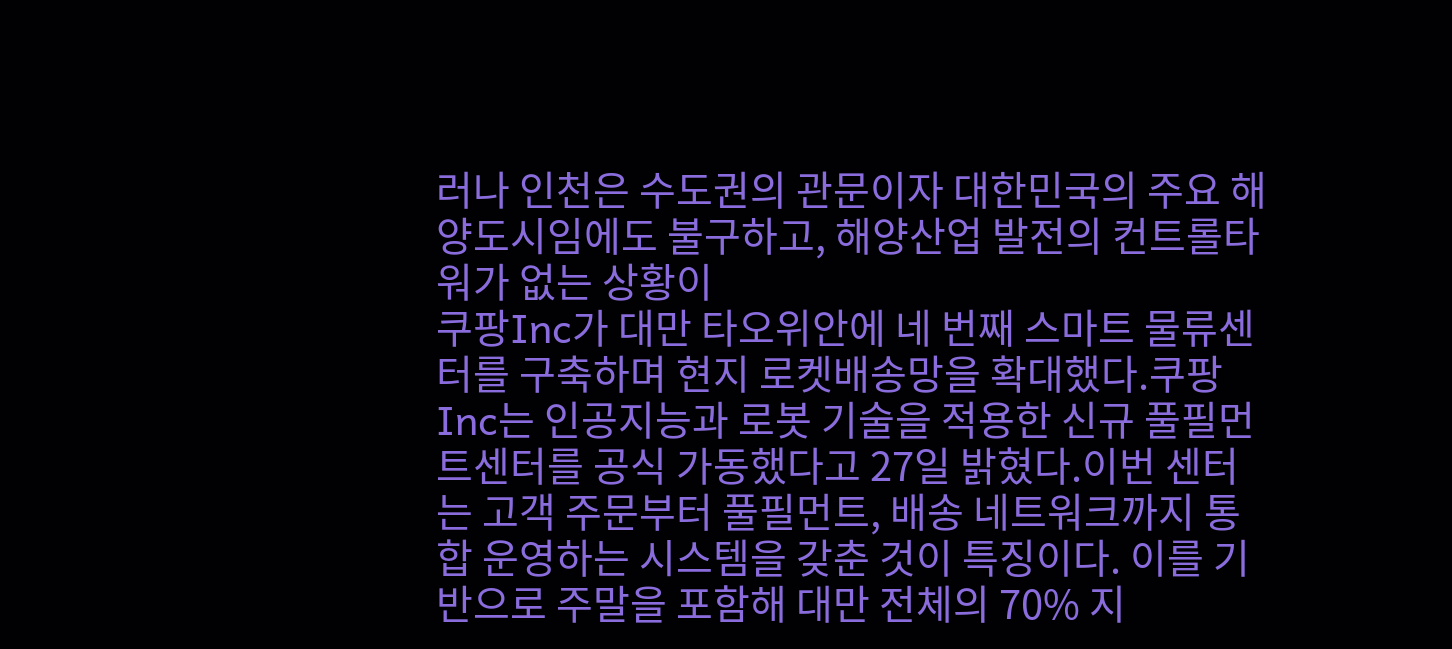러나 인천은 수도권의 관문이자 대한민국의 주요 해양도시임에도 불구하고, 해양산업 발전의 컨트롤타워가 없는 상황이
쿠팡Inc가 대만 타오위안에 네 번째 스마트 물류센터를 구축하며 현지 로켓배송망을 확대했다.쿠팡Inc는 인공지능과 로봇 기술을 적용한 신규 풀필먼트센터를 공식 가동했다고 27일 밝혔다.이번 센터는 고객 주문부터 풀필먼트, 배송 네트워크까지 통합 운영하는 시스템을 갖춘 것이 특징이다. 이를 기반으로 주말을 포함해 대만 전체의 70% 지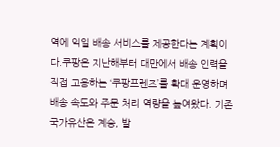역에 익일 배송 서비스를 제공한다는 계획이다.쿠팡은 지난해부터 대만에서 배송 인력을 직접 고용하는 ‘쿠팡프렌즈’를 확대 운영하며 배송 속도와 주문 처리 역량을 높여왔다. 기존
국가유산은 계승, 발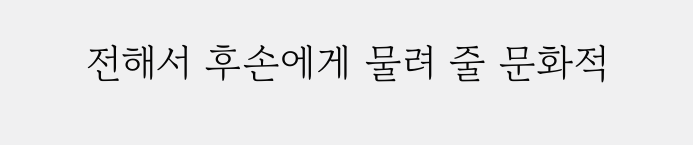전해서 후손에게 물려 줄 문화적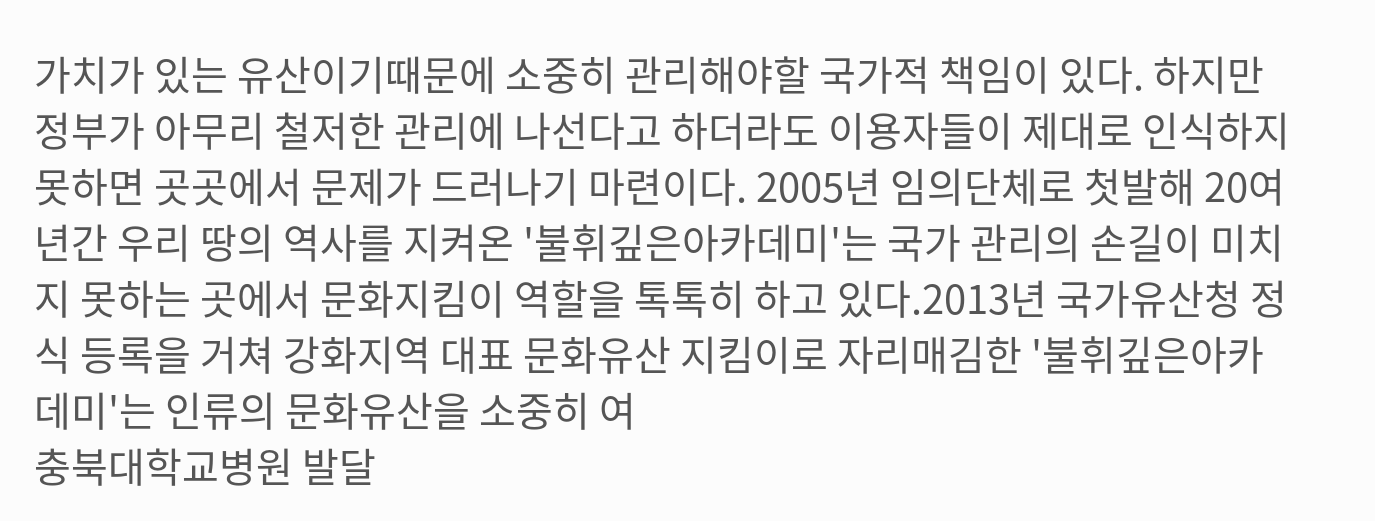가치가 있는 유산이기때문에 소중히 관리해야할 국가적 책임이 있다. 하지만 정부가 아무리 철저한 관리에 나선다고 하더라도 이용자들이 제대로 인식하지 못하면 곳곳에서 문제가 드러나기 마련이다. 2005년 임의단체로 첫발해 20여 년간 우리 땅의 역사를 지켜온 '불휘깊은아카데미'는 국가 관리의 손길이 미치지 못하는 곳에서 문화지킴이 역할을 톡톡히 하고 있다.2013년 국가유산청 정식 등록을 거쳐 강화지역 대표 문화유산 지킴이로 자리매김한 '불휘깊은아카데미'는 인류의 문화유산을 소중히 여
충북대학교병원 발달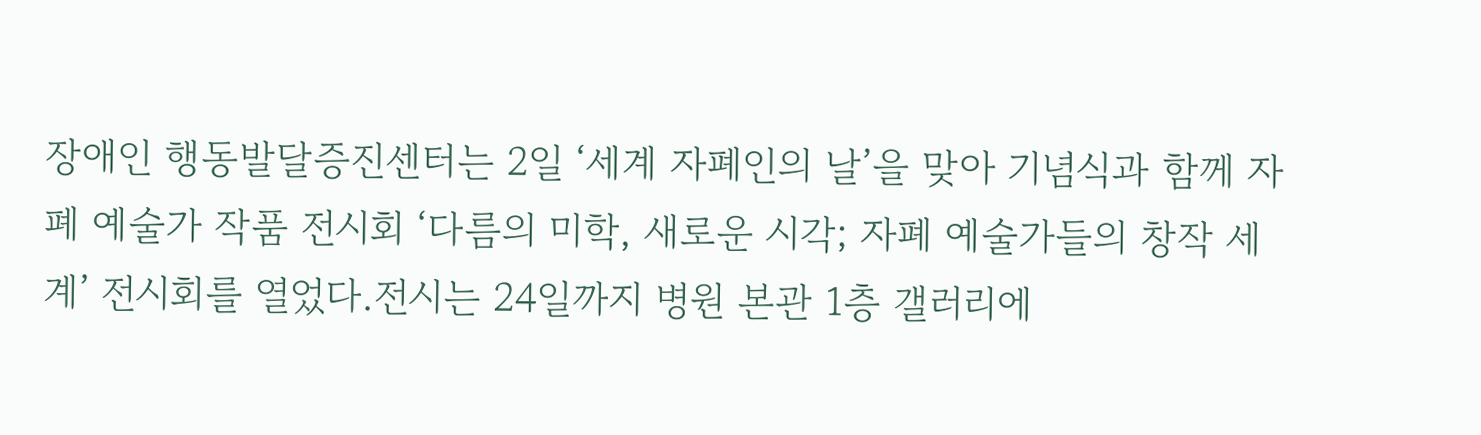장애인 행동발달증진센터는 2일 ‘세계 자폐인의 날’을 맞아 기념식과 함께 자폐 예술가 작품 전시회 ‘다름의 미학, 새로운 시각; 자폐 예술가들의 창작 세계’ 전시회를 열었다.전시는 24일까지 병원 본관 1층 갤러리에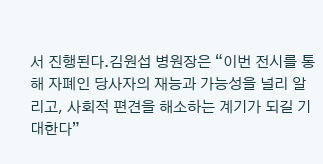서 진행된다.김원섭 병원장은 “이번 전시를 통해 자폐인 당사자의 재능과 가능성을 널리 알리고, 사회적 편견을 해소하는 계기가 되길 기대한다”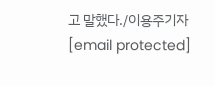고 말했다./이용주기자[email protected]